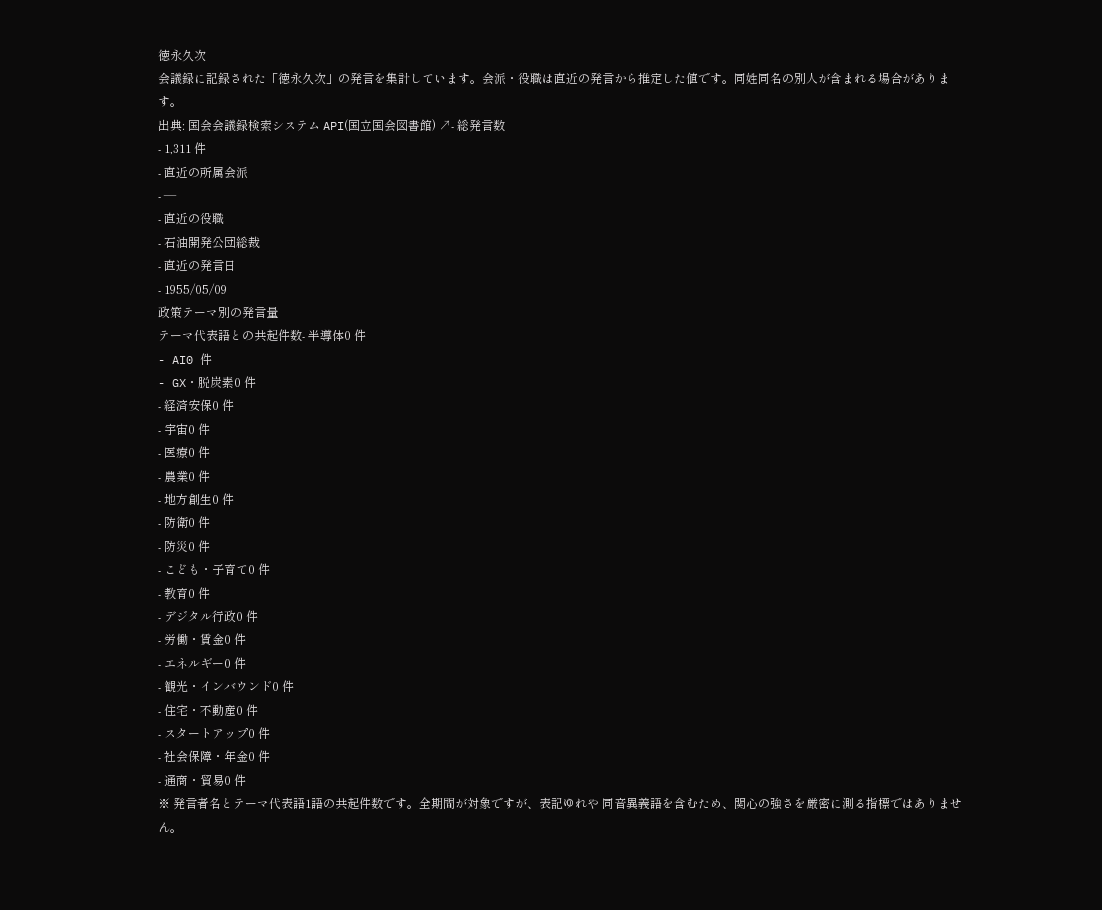徳永久次
会議録に記録された「徳永久次」の発言を集計しています。会派・役職は直近の発言から推定した値です。同姓同名の別人が含まれる場合があります。
出典: 国会会議録検索システム API(国立国会図書館) ↗- 総発言数
- 1,311 件
- 直近の所属会派
- —
- 直近の役職
- 石油開発公団総裁
- 直近の発言日
- 1955/05/09
政策テーマ別の発言量
テーマ代表語との共起件数- 半導体0 件
- AI0 件
- GX・脱炭素0 件
- 経済安保0 件
- 宇宙0 件
- 医療0 件
- 農業0 件
- 地方創生0 件
- 防衛0 件
- 防災0 件
- こども・子育て0 件
- 教育0 件
- デジタル行政0 件
- 労働・賃金0 件
- エネルギー0 件
- 観光・インバウンド0 件
- 住宅・不動産0 件
- スタートアップ0 件
- 社会保障・年金0 件
- 通商・貿易0 件
※ 発言者名とテーマ代表語1語の共起件数です。全期間が対象ですが、表記ゆれや 同音異義語を含むため、関心の強さを厳密に測る指標ではありません。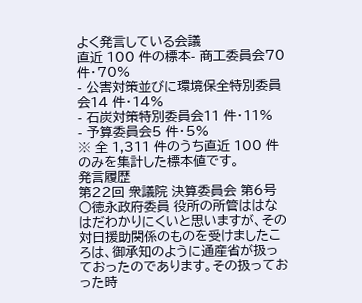よく発言している会議
直近 100 件の標本- 商工委員会70 件・70%
- 公害対策並びに環境保全特別委員会14 件・14%
- 石炭対策特別委員会11 件・11%
- 予算委員会5 件・5%
※ 全 1,311 件のうち直近 100 件のみを集計した標本値です。
発言履歴
第22回 衆議院 決算委員会 第6号
○徳永政府委員 役所の所管ははなはだわかりにくいと思いますが、その対日援助関係のものを受けましたころは、御承知のように通産省が扱っておったのであります。その扱っておった時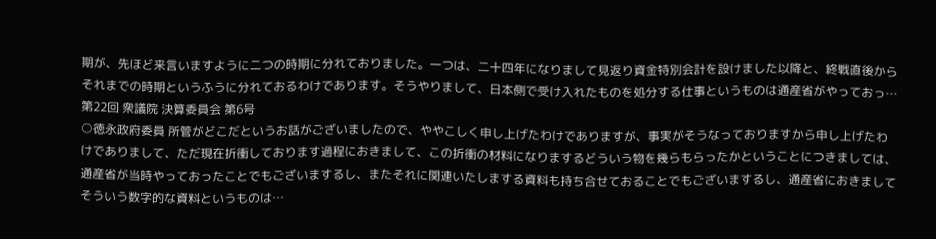期が、先ほど来言いますように二つの時期に分れておりました。一つは、二十四年になりまして見返り資金特別会計を設けました以降と、終戦直後からそれまでの時期というふうに分れておるわけであります。そうやりまして、日本側で受け入れたものを処分する仕事というものは通産省がやっておっ…
第22回 衆議院 決算委員会 第6号
○徳永政府委員 所管がどこだというお話がございましたので、ややこしく申し上げたわけでありますが、事実がそうなっておりますから申し上げたわけでありまして、ただ現在折衝しております過程におきまして、この折衝の材料になりまするどういう物を幾らもらったかということにつきましては、通産省が当時やっておったことでもございまするし、またそれに関連いたしまする資料も持ち合せておることでもございまするし、通産省におきましてそういう数字的な資料というものは…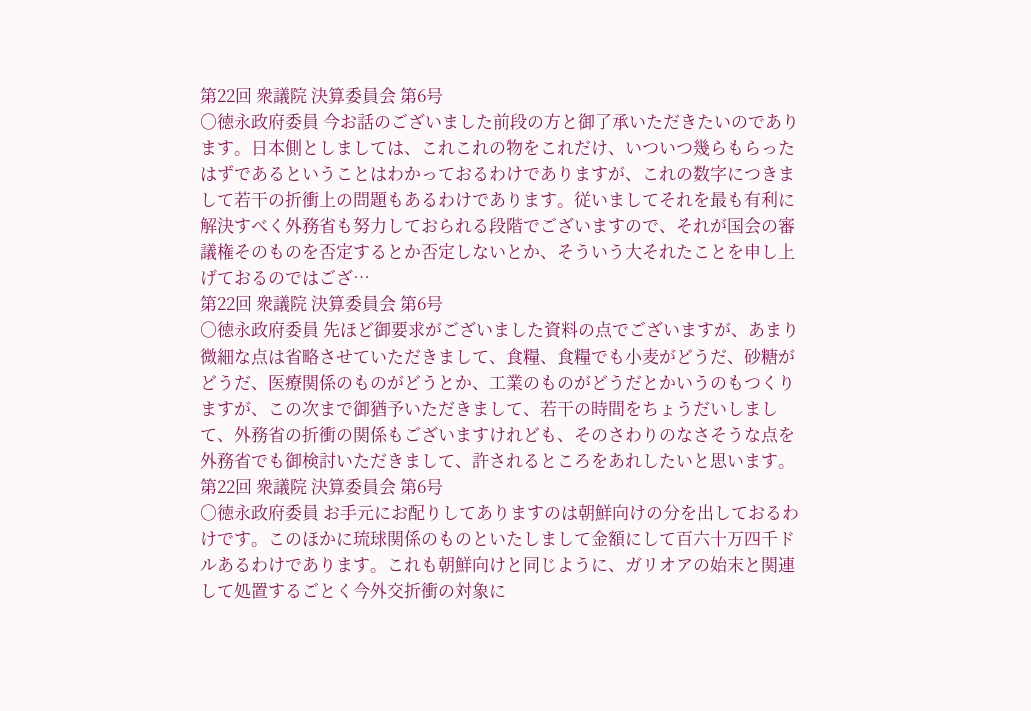第22回 衆議院 決算委員会 第6号
○徳永政府委員 今お話のございました前段の方と御了承いただきたいのであります。日本側としましては、これこれの物をこれだけ、いついつ幾らもらったはずであるということはわかっておるわけでありますが、これの数字につきまして若干の折衝上の問題もあるわけであります。従いましてそれを最も有利に解決すべく外務省も努力しておられる段階でございますので、それが国会の審議権そのものを否定するとか否定しないとか、そういう大それたことを申し上げておるのではござ…
第22回 衆議院 決算委員会 第6号
○徳永政府委員 先ほど御要求がございました資料の点でございますが、あまり微細な点は省略させていただきまして、食糧、食糧でも小麦がどうだ、砂糖がどうだ、医療関係のものがどうとか、工業のものがどうだとかいうのもつくりますが、この次まで御猶予いただきまして、若干の時間をちょうだいしまして、外務省の折衝の関係もございますけれども、そのさわりのなさそうな点を外務省でも御検討いただきまして、許されるところをあれしたいと思います。
第22回 衆議院 決算委員会 第6号
○徳永政府委員 お手元にお配りしてありますのは朝鮮向けの分を出しておるわけです。このほかに琉球関係のものといたしまして金額にして百六十万四千ドルあるわけであります。これも朝鮮向けと同じように、ガリオアの始末と関連して処置するごとく今外交折衝の対象に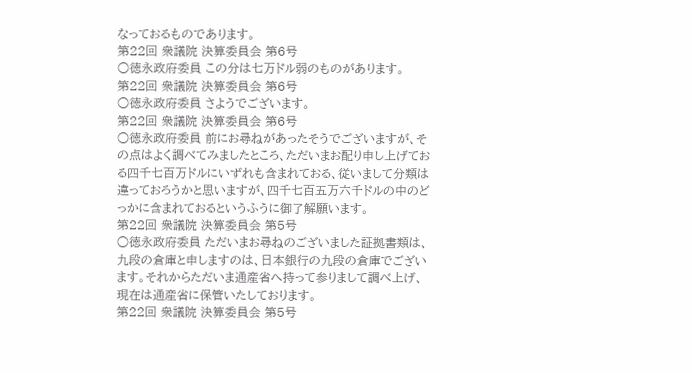なっておるものであります。
第22回 衆議院 決算委員会 第6号
○徳永政府委員 この分は七万ドル弱のものがあります。
第22回 衆議院 決算委員会 第6号
○徳永政府委員 さようでございます。
第22回 衆議院 決算委員会 第6号
○徳永政府委員 前にお尋ねがあったそうでございますが、その点はよく調べてみましたところ、ただいまお配り申し上げておる四千七百万ドルにいずれも含まれておる、従いまして分類は違っておろうかと思いますが、四千七百五万六千ドルの中のどっかに含まれておるというふうに御了解願います。
第22回 衆議院 決算委員会 第5号
○徳永政府委員 ただいまお尋ねのございました証拠書類は、九段の倉庫と申しますのは、日本銀行の九段の倉庫でございます。それからただいま通産省へ持って参りまして調べ上げ、現在は通産省に保管いたしております。
第22回 衆議院 決算委員会 第5号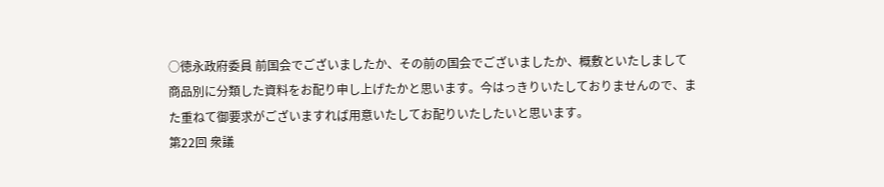○徳永政府委員 前国会でございましたか、その前の国会でございましたか、概敷といたしまして商品別に分類した資料をお配り申し上げたかと思います。今はっきりいたしておりませんので、また重ねて御要求がございますれば用意いたしてお配りいたしたいと思います。
第22回 衆議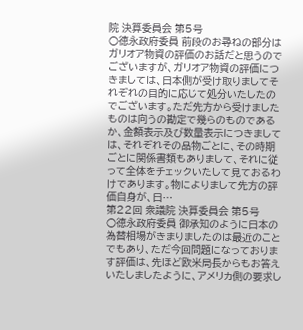院 決算委員会 第5号
○徳永政府委員 前段のお尋ねの部分はガリオア物資の評価のお話だと思うのでございますが、ガリオア物資の評価につきましては、日本側が受け取りましてそれぞれの目的に応じて処分いたしたのでございます。ただ先方から受けましたものは向うの勘定で幾らのものであるか、金額表示及び数量表示につきましては、それぞれその品物ごとに、その時期ごとに関係書類もありまして、それに従って全体をチェックいたして見ておるわけであります。物によりまして先方の評価自身が、日…
第22回 衆議院 決算委員会 第5号
○徳永政府委員 御承知のように日本の為替相場がきまりましたのは最近のことでもあり、ただ今回問題になっております評価は、先ほど欧米局長からもお答えいたしましたように、アメリカ側の要求し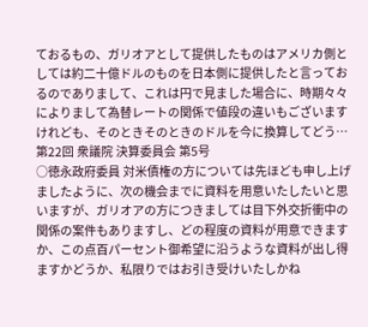ておるもの、ガリオアとして提供したものはアメリカ側としては約二十億ドルのものを日本側に提供したと言っておるのでありまして、これは円で見ました場合に、時期々々によりまして為替レートの関係で値段の違いもございますけれども、そのときそのときのドルを今に換算してどう…
第22回 衆議院 決算委員会 第5号
○徳永政府委員 対米債権の方については先ほども申し上げましたように、次の機会までに資料を用意いたしたいと思いますが、ガリオアの方につきましては目下外交折衝中の関係の案件もありますし、どの程度の資料が用意できますか、この点百パーセント御希望に沿うような資料が出し得ますかどうか、私限りではお引き受けいたしかね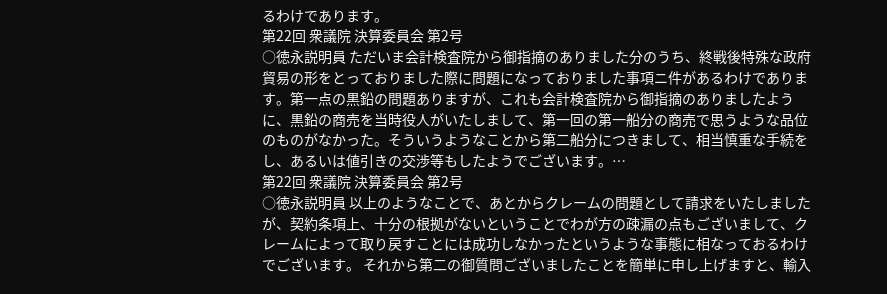るわけであります。
第22回 衆議院 決算委員会 第2号
○徳永説明員 ただいま会計検査院から御指摘のありました分のうち、終戦後特殊な政府貿易の形をとっておりました際に問題になっておりました事項ニ件があるわけであります。第一点の黒鉛の問題ありますが、これも会計検査院から御指摘のありましたように、黒鉛の商売を当時役人がいたしまして、第一回の第一船分の商売で思うような品位のものがなかった。そういうようなことから第二船分につきまして、相当慎重な手続をし、あるいは値引きの交渉等もしたようでございます。…
第22回 衆議院 決算委員会 第2号
○徳永説明員 以上のようなことで、あとからクレームの問題として請求をいたしましたが、契約条項上、十分の根拠がないということでわが方の疎漏の点もございまして、クレームによって取り戻すことには成功しなかったというような事態に相なっておるわけでございます。 それから第二の御質問ございましたことを簡単に申し上げますと、輸入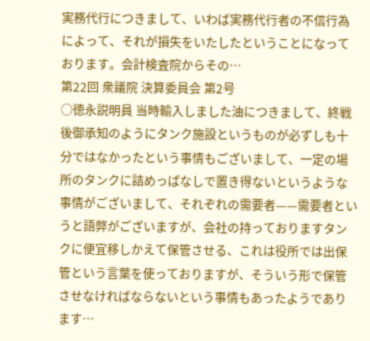実務代行につきまして、いわば実務代行者の不信行為によって、それが損失をいたしたということになっております。会計検査院からその…
第22回 衆議院 決算委員会 第2号
○徳永説明員 当時輸入しました油につきまして、終戦後御承知のようにタンク施設というものが必ずしも十分ではなかったという事情もございまして、一定の場所のタンクに詰めっぱなしで置き得ないというような事情がございまして、それぞれの需要者——需要者というと語弊がございますが、会社の持っておりますタンクに便宜移しかえて保管させる、これは役所では出保管という言葉を使っておりますが、そういう形で保管させなければならないという事情もあったようであります…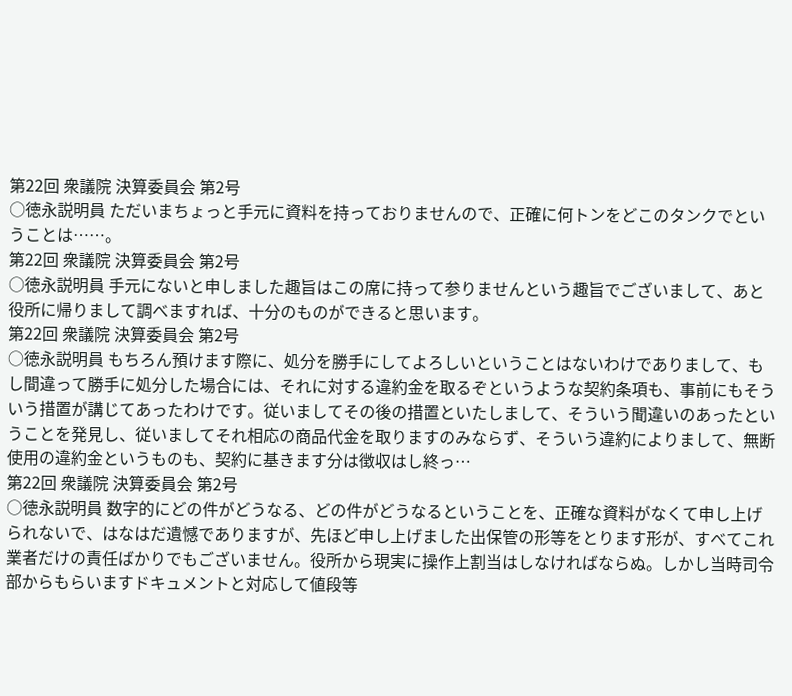第22回 衆議院 決算委員会 第2号
○徳永説明員 ただいまちょっと手元に資料を持っておりませんので、正確に何トンをどこのタンクでということは……。
第22回 衆議院 決算委員会 第2号
○徳永説明員 手元にないと申しました趣旨はこの席に持って参りませんという趣旨でございまして、あと役所に帰りまして調べますれば、十分のものができると思います。
第22回 衆議院 決算委員会 第2号
○徳永説明員 もちろん預けます際に、処分を勝手にしてよろしいということはないわけでありまして、もし間違って勝手に処分した場合には、それに対する違約金を取るぞというような契約条項も、事前にもそういう措置が講じてあったわけです。従いましてその後の措置といたしまして、そういう聞違いのあったということを発見し、従いましてそれ相応の商品代金を取りますのみならず、そういう違約によりまして、無断使用の違約金というものも、契約に基きます分は徴収はし終っ…
第22回 衆議院 決算委員会 第2号
○徳永説明員 数字的にどの件がどうなる、どの件がどうなるということを、正確な資料がなくて申し上げられないで、はなはだ遺憾でありますが、先ほど申し上げました出保管の形等をとります形が、すべてこれ業者だけの責任ばかりでもございません。役所から現実に操作上割当はしなければならぬ。しかし当時司令部からもらいますドキュメントと対応して値段等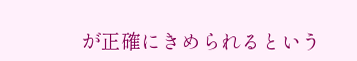が正確にきめられるという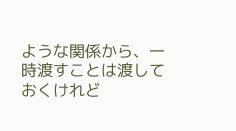ような関係から、一時渡すことは渡しておくけれど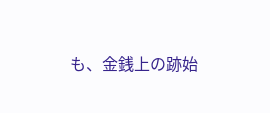も、金銭上の跡始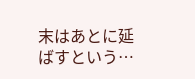末はあとに延ばすという…